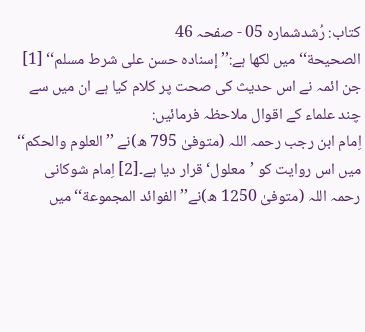کتاب: رُشدشمارہ 05 - صفحہ 46
الصحیحة‘‘میں لکھا ہے:’’إسناده حسن علی شرط مسلم‘‘ [1]
جن ائمہ نے اس حدیث کی صحت پر کلام کیا ہے ان میں سے چند علماء کے اقوال ملاحظہ فرمائیں:
اِمام ابن رجب رحمہ اللہ (متوفیٰ 795 ھ)نے ’’العلوم والحکم‘‘ میں اس روایت کو ’معلول‘ قرار دیا ہے۔[2] اِمام شوکانی رحمہ اللہ (متوفیٰ 1250 ھ)نے’’ الفوائد المجموعة‘‘میں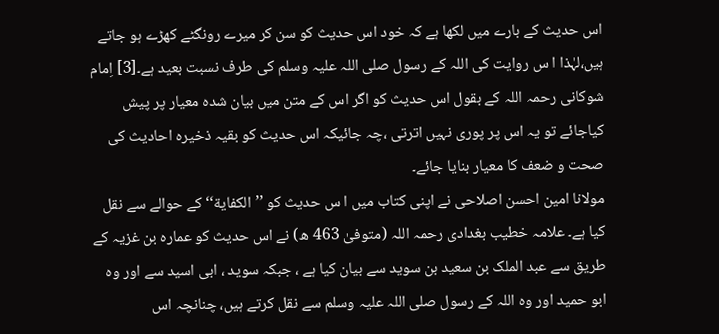اس حدیث کے بارے میں لکھا ہے کہ خود اس حدیث کو سن کر میرے رونگٹے کھڑے ہو جاتے ہیں،لہٰذا ا س روایت کی اللہ کے رسول صلی اللہ علیہ وسلم کی طرف نسبت بعید ہے۔[3] اِمام شوکانی رحمہ اللہ کے بقول اس حدیث کو اگر اس کے متن میں بیان شدہ معیار پر پیش کیاجائے تو یہ اس پر پوری نہیں اترتی ،چہ جائیکہ اس حدیث کو بقیہ ذخیرہ احادیث کی صحت و ضعف کا معیار بنایا جائے۔
مولانا امین احسن اصلاحی نے اپنی کتاب میں ا س حدیث کو ’’الکفایة‘‘ کے حوالے سے نقل کیا ہے۔ علامہ خطیب بغدادی رحمہ اللہ (متوفیٰ 463 ھ) نے اس حدیث کو عمارہ بن غزیہ کے طریق سے عبد الملک بن سعید بن سوید سے بیان کیا ہے ، جبکہ سوید ، ابی اسید سے اور وہ ابو حمید اور وہ اللہ کے رسول صلی اللہ علیہ وسلم سے نقل کرتے ہیں، چنانچہ اس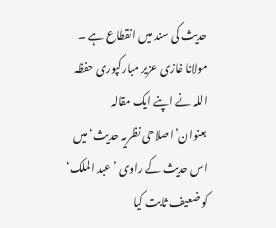حدیث کی سند میں انقطاع ہے ۔
مولانا غازی عزیر مبارکپوری حفظہ اللہ نے اپنے ایک مقالہ بعنوان’اصلاحی نظریہ حدیث‘ میں اس حدیث کے راوی ’ عبد الملک‘ کو ضعیف ثابت کیا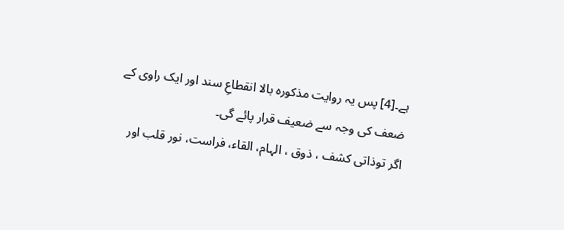ہے۔[4] پس یہ روایت مذکورہ بالا انقطاعِ سند اور ایک راوی کے ضعف کی وجہ سے ضعیف قرار پائے گی۔
اگر توذاتی کشف ، ذوق ، الہام، القاء، فراست، نور قلب اور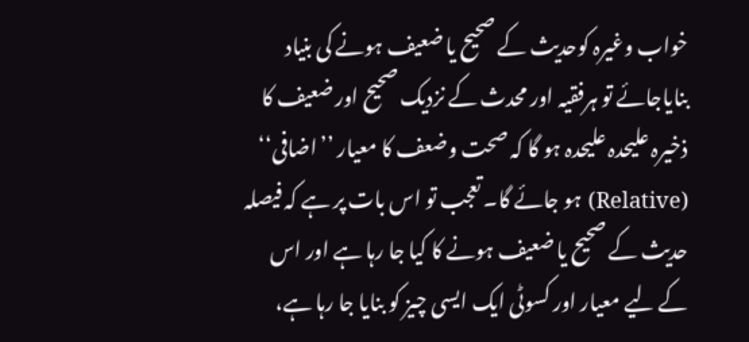خواب وغیرہ کوحدیث کے صحیح یا ضعیف ہونے کی بنیاد بنایاجائے تو ہرفقیہ اور محدث کے نزدیک صحیح اور ضعیف کا ذخیرہ علیحدہ علیحدہ ہو گا کہ صحت وضعف کا معیار ’’اضافی‘‘ (Relative) ہو جائے گا۔ تعجب تو اس بات پر ہے کہ فیصلہ حدیث کے صحیح یا ضعیف ہونے کا کیا جا رہا ہے اور اس کے لیے معیار اور کسوٹی ایک ایسی چیز کو بنایا جا رہا ہے،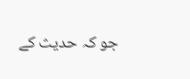جو کہ حدیث کے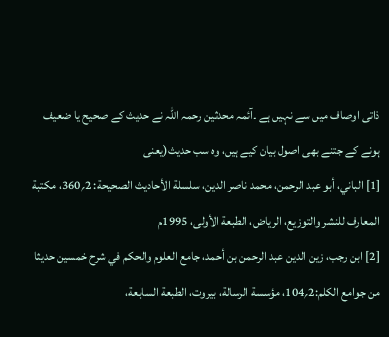ذاتی اوصاف میں سے نہیں ہے ۔آئمہ محدثین رحمہ اللہ نے حدیث کے صحیح یا ضعیف ہونے کے جتنے بھی اصول بیان کیے ہیں، وہ سب حدیث(یعنی
[1] الباني، أبو عبد الرحمن، محمد ناصر الدین، سلسلة الأحادیث الصحیحة: 2؍360، مكتبة المعارف للنشر والتوزيع، الرياض، الطبعة الأولى، 1995م
[2] ابن رجب، زين الدين عبد الرحمن بن أحمد، جامع العلوم والحکم في شرح خمسين حديثا من جوامع الكلم:2؍104، مؤسسة الرسالة، بيروت، الطبعة السابعة،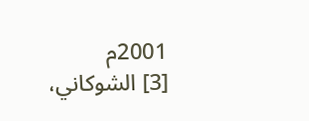2001م
[3] الشوكاني،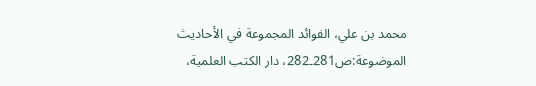محمد بن علي، الفوائد المجموعة في الأحاديث الموضوعة:ص281۔282، دار الكتب العلمية،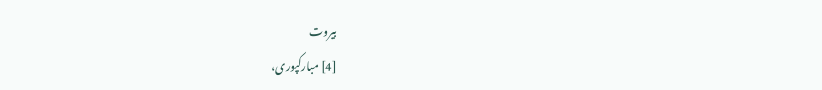بيروت
[4] مبارکپوری،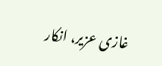غازی عزیر، انکار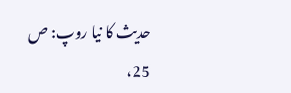حدیث کا نیا روپ: ص 25،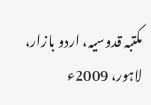مکتبہ قدوسیہ، اردو بازار، لاہور، 2009ء